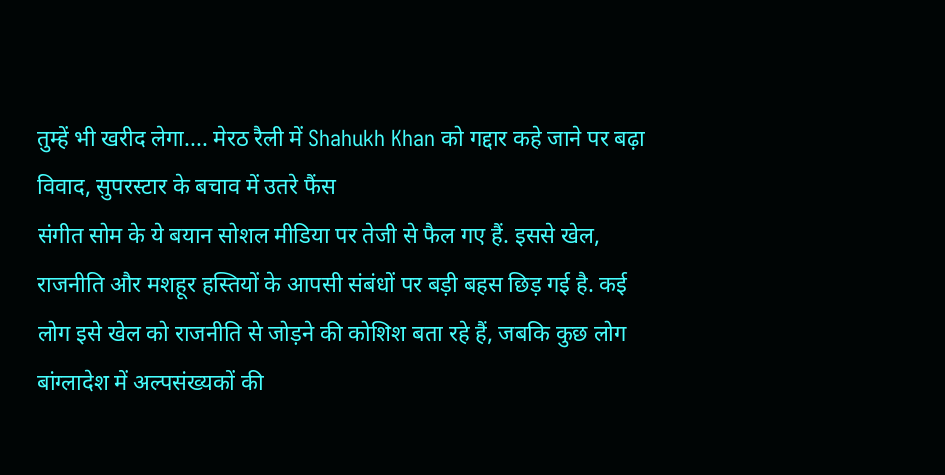तुम्हें भी खरीद लेगा.... मेरठ रैली में Shahukh Khan को गद्दार कहे जाने पर बढ़ा विवाद, सुपरस्टार के बचाव में उतरे फैंस
संगीत सोम के ये बयान सोशल मीडिया पर तेजी से फैल गए हैं. इससे खेल, राजनीति और मशहूर हस्तियों के आपसी संबंधों पर बड़ी बहस छिड़ गई है. कई लोग इसे खेल को राजनीति से जोड़ने की कोशिश बता रहे हैं, जबकि कुछ लोग बांग्लादेश में अल्पसंख्यकों की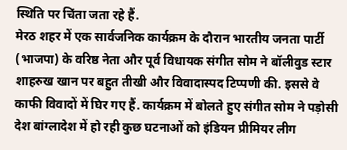स्थिति पर चिंता जता रहे हैं.
मेरठ शहर में एक सार्वजनिक कार्यक्रम के दौरान भारतीय जनता पार्टी (भाजपा) के वरिष्ठ नेता और पूर्व विधायक संगीत सोम ने बॉलीवुड स्टार शाहरुख खान पर बहुत तीखी और विवादास्पद टिप्पणी की. इससे वे काफी विवादों में घिर गए हैं. कार्यक्रम में बोलते हुए संगीत सोम ने पड़ोसी देश बांग्लादेश में हो रही कुछ घटनाओं को इंडियन प्रीमियर लीग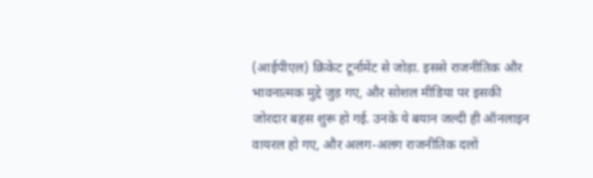(आईपीएल) क्रिकेट टूर्नामेंट से जोड़ा. इससे राजनीतिक और भावनात्मक मुद्दे जुड़ गए, और सोशल मीडिया पर इसकी जोरदार बहस शुरू हो गई. उनके ये बयान जल्दी ही ऑनलाइन वायरल हो गए, और अलग-अलग राजनीतिक दलों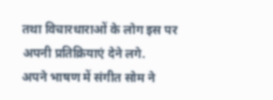तथा विचारधाराओं के लोग इस पर अपनी प्रतिक्रियाएं देने लगे.
अपने भाषण में संगीत सोम ने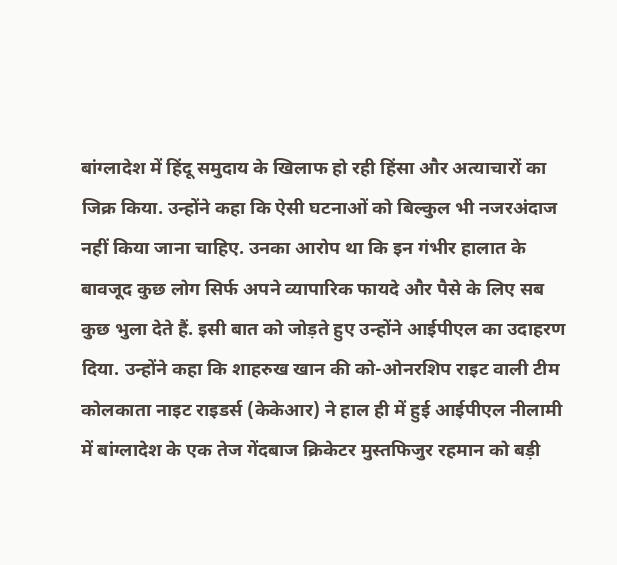बांग्लादेश में हिंदू समुदाय के खिलाफ हो रही हिंसा और अत्याचारों का जिक्र किया. उन्होंने कहा कि ऐसी घटनाओं को बिल्कुल भी नजरअंदाज नहीं किया जाना चाहिए. उनका आरोप था कि इन गंभीर हालात के बावजूद कुछ लोग सिर्फ अपने व्यापारिक फायदे और पैसे के लिए सब कुछ भुला देते हैं. इसी बात को जोड़ते हुए उन्होंने आईपीएल का उदाहरण दिया. उन्होंने कहा कि शाहरुख खान की को-ओनरशिप राइट वाली टीम कोलकाता नाइट राइडर्स (केकेआर) ने हाल ही में हुई आईपीएल नीलामी में बांग्लादेश के एक तेज गेंदबाज क्रिकेटर मुस्तफिजुर रहमान को बड़ी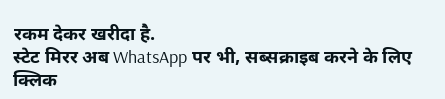रकम देकर खरीदा है.
स्टेट मिरर अब WhatsApp पर भी, सब्सक्राइब करने के लिए क्लिक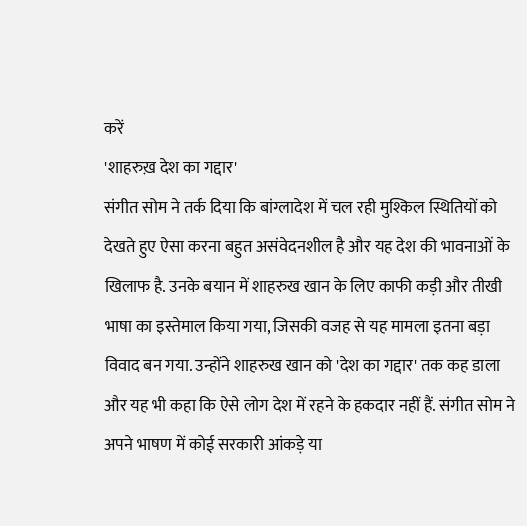करें
'शाहरुख़ देश का गद्दार'
संगीत सोम ने तर्क दिया कि बांग्लादेश में चल रही मुश्किल स्थितियों को देखते हुए ऐसा करना बहुत असंवेदनशील है और यह देश की भावनाओं के खिलाफ है. उनके बयान में शाहरुख खान के लिए काफी कड़ी और तीखी भाषा का इस्तेमाल किया गया, जिसकी वजह से यह मामला इतना बड़ा विवाद बन गया. उन्होंने शाहरुख खान को 'देश का गद्दार' तक कह डाला और यह भी कहा कि ऐसे लोग देश में रहने के हकदार नहीं हैं. संगीत सोम ने अपने भाषण में कोई सरकारी आंकड़े या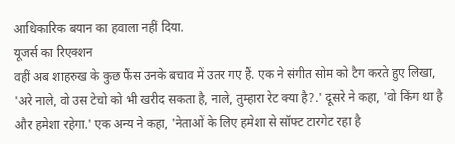आधिकारिक बयान का हवाला नहीं दिया.
यूजर्स का रिएक्शन
वहीं अब शाहरुख के कुछ फैंस उनके बचाव में उतर गए हैं. एक ने संगीत सोम को टैग करते हुए लिखा, 'अरे नाले, वो उस टेचो को भी खरीद सकता है, नाले, तुम्हारा रेट क्या है?.' दूसरे ने कहा, 'वो किंग था है और हमेशा रहेगा.' एक अन्य ने कहा, 'नेताओं के लिए हमेशा से सॉफ्ट टारगेट रहा है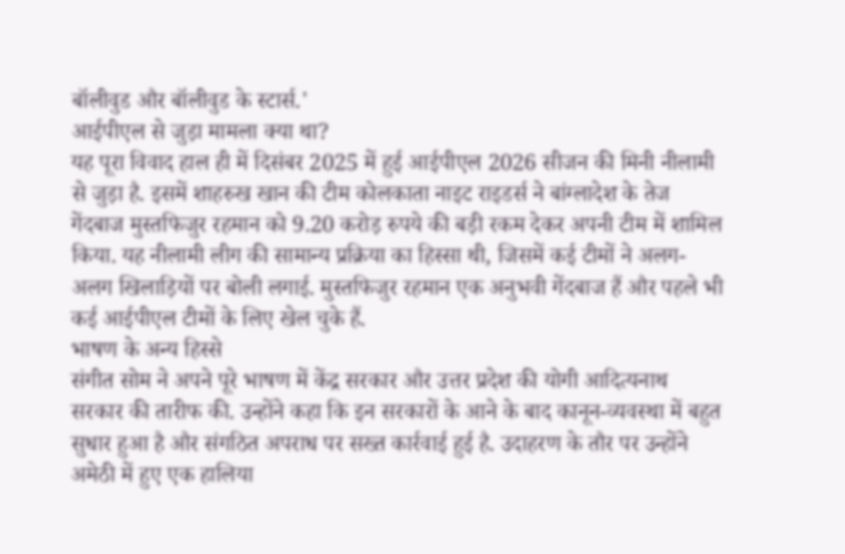बॉलीवुड और बॉलीवुड के स्टार्स.'
आईपीएल से जुड़ा मामला क्या था?
यह पूरा विवाद हाल ही में दिसंबर 2025 में हुई आईपीएल 2026 सीजन की मिनी नीलामी से जुड़ा है. इसमें शाहरुख खान की टीम कोलकाता नाइट राइडर्स ने बांग्लादेश के तेज गेंदबाज मुस्तफिजुर रहमान को 9.20 करोड़ रुपये की बड़ी रकम देकर अपनी टीम में शामिल किया. यह नीलामी लीग की सामान्य प्रक्रिया का हिस्सा थी, जिसमें कई टीमों ने अलग-अलग खिलाड़ियों पर बोली लगाई. मुस्तफिजुर रहमान एक अनुभवी गेंदबाज हैं और पहले भी कई आईपीएल टीमों के लिए खेल चुके हैं.
भाषण के अन्य हिस्से
संगीत सोम ने अपने पूरे भाषण में केंद्र सरकार और उत्तर प्रदेश की योगी आदित्यनाथ सरकार की तारीफ की. उन्होंने कहा कि इन सरकारों के आने के बाद कानून-व्यवस्था में बहुत सुधार हुआ है और संगठित अपराध पर सख्त कार्रवाई हुई है. उदाहरण के तौर पर उन्होंने अमेठी में हुए एक हालिया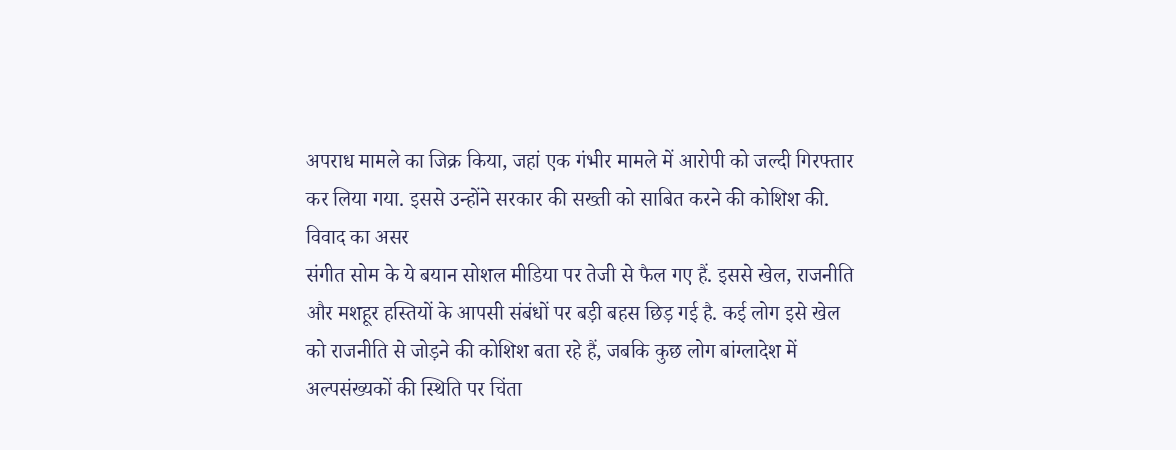अपराध मामले का जिक्र किया, जहां एक गंभीर मामले में आरोपी को जल्दी गिरफ्तार कर लिया गया. इससे उन्होंने सरकार की सख्ती को साबित करने की कोशिश की.
विवाद का असर
संगीत सोम के ये बयान सोशल मीडिया पर तेजी से फैल गए हैं. इससे खेल, राजनीति और मशहूर हस्तियों के आपसी संबंधों पर बड़ी बहस छिड़ गई है. कई लोग इसे खेल को राजनीति से जोड़ने की कोशिश बता रहे हैं, जबकि कुछ लोग बांग्लादेश में अल्पसंख्यकों की स्थिति पर चिंता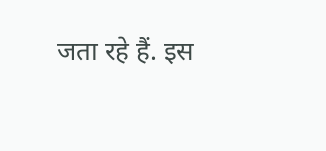जता रहे हैं. इस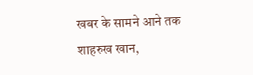खबर के सामने आने तक शाहरुख खान,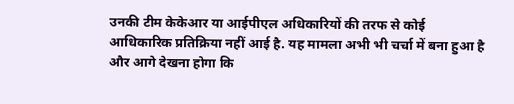उनकी टीम केकेआर या आईपीएल अधिकारियों की तरफ से कोई आधिकारिक प्रतिक्रिया नहीं आई है. यह मामला अभी भी चर्चा में बना हुआ है और आगे देखना होगा कि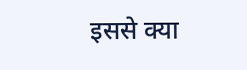इससे क्या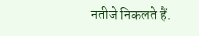नतीजे निकलते हैं.